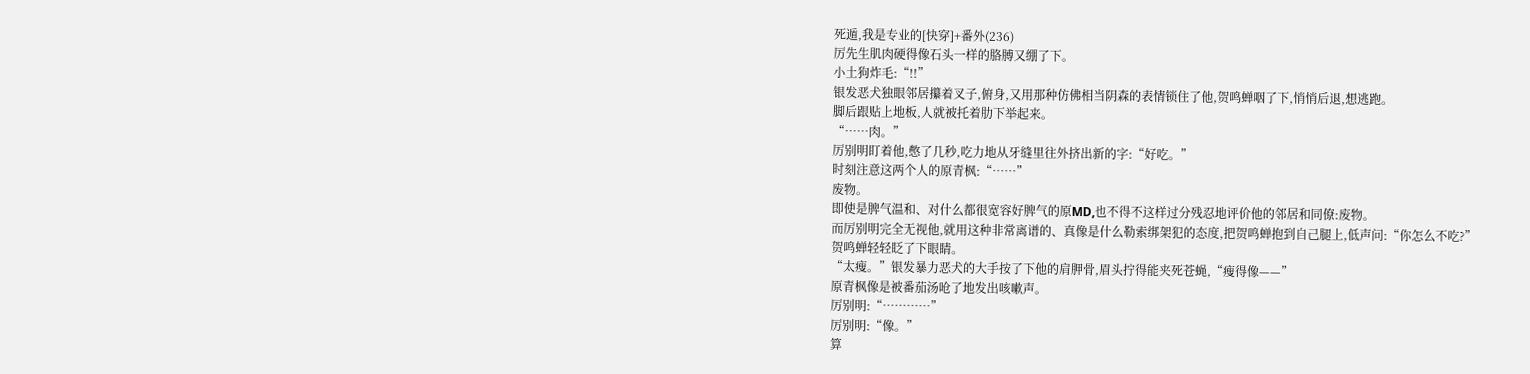死遁,我是专业的[快穿]+番外(236)
厉先生肌肉硬得像石头一样的胳膊又绷了下。
小土狗炸毛:“!!”
银发恶犬独眼邻居攥着叉子,俯身,又用那种仿佛相当阴森的表情锁住了他,贺鸣蝉咽了下,悄悄后退,想逃跑。
脚后跟贴上地板,人就被托着肋下举起来。
“……肉。”
厉别明盯着他,憋了几秒,吃力地从牙缝里往外挤出新的字:“好吃。”
时刻注意这两个人的原青枫:“……”
废物。
即使是脾气温和、对什么都很宽容好脾气的原MD,也不得不这样过分残忍地评价他的邻居和同僚:废物。
而厉别明完全无视他,就用这种非常离谱的、真像是什么勒索绑架犯的态度,把贺鸣蝉抱到自己腿上,低声问:“你怎么不吃?”
贺鸣蝉轻轻眨了下眼睛。
“太瘦。”银发暴力恶犬的大手按了下他的肩胛骨,眉头拧得能夹死苍蝇,“瘦得像——”
原青枫像是被番茄汤呛了地发出咳嗽声。
厉别明:“…………”
厉别明:“像。”
算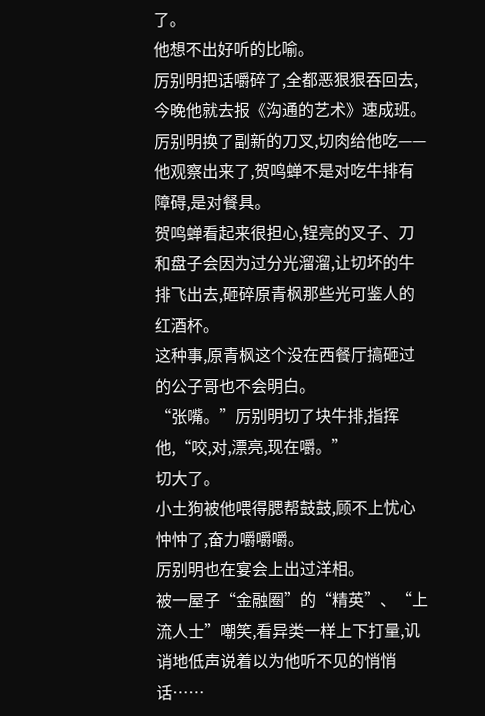了。
他想不出好听的比喻。
厉别明把话嚼碎了,全都恶狠狠吞回去,今晚他就去报《沟通的艺术》速成班。
厉别明换了副新的刀叉,切肉给他吃——他观察出来了,贺鸣蝉不是对吃牛排有障碍,是对餐具。
贺鸣蝉看起来很担心,锃亮的叉子、刀和盘子会因为过分光溜溜,让切坏的牛排飞出去,砸碎原青枫那些光可鉴人的红酒杯。
这种事,原青枫这个没在西餐厅搞砸过的公子哥也不会明白。
“张嘴。”厉别明切了块牛排,指挥他,“咬,对,漂亮,现在嚼。”
切大了。
小土狗被他喂得腮帮鼓鼓,顾不上忧心忡忡了,奋力嚼嚼嚼。
厉别明也在宴会上出过洋相。
被一屋子“金融圈”的“精英”、“上流人士”嘲笑,看异类一样上下打量,讥诮地低声说着以为他听不见的悄悄话……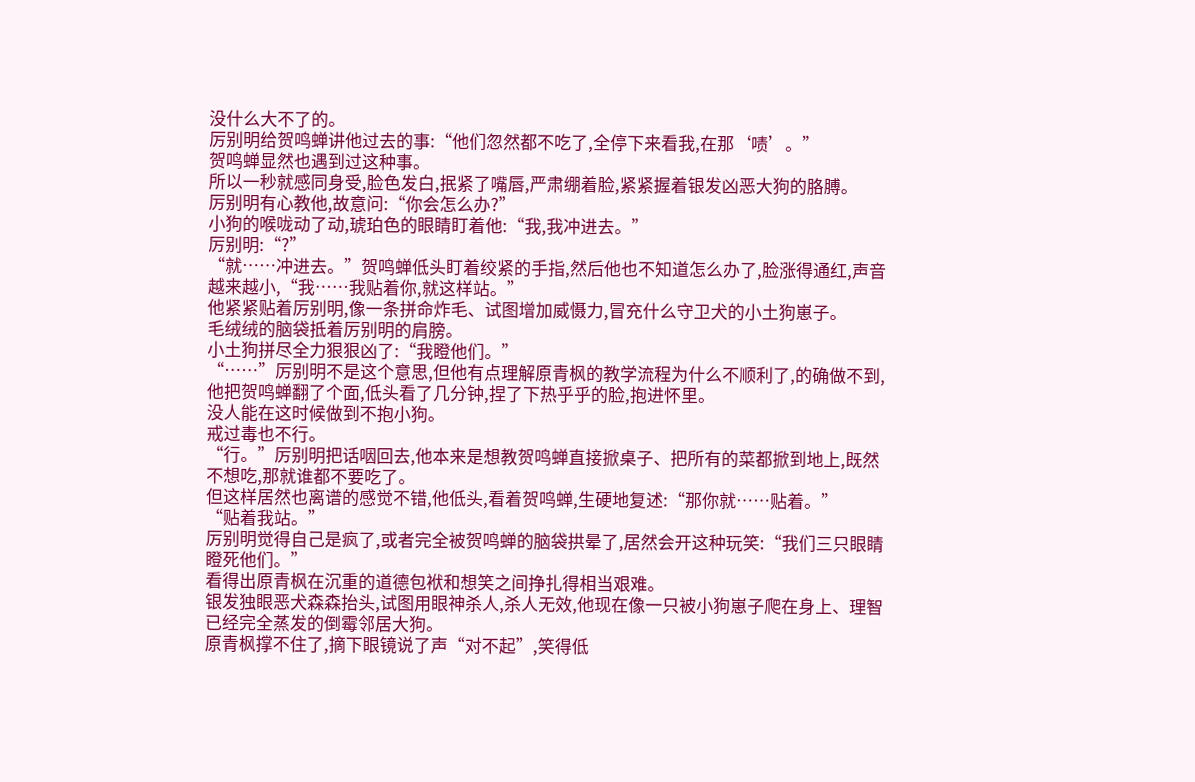没什么大不了的。
厉别明给贺鸣蝉讲他过去的事:“他们忽然都不吃了,全停下来看我,在那‘啧’。”
贺鸣蝉显然也遇到过这种事。
所以一秒就感同身受,脸色发白,抿紧了嘴唇,严肃绷着脸,紧紧握着银发凶恶大狗的胳膊。
厉别明有心教他,故意问:“你会怎么办?”
小狗的喉咙动了动,琥珀色的眼睛盯着他:“我,我冲进去。”
厉别明:“?”
“就……冲进去。”贺鸣蝉低头盯着绞紧的手指,然后他也不知道怎么办了,脸涨得通红,声音越来越小,“我……我贴着你,就这样站。”
他紧紧贴着厉别明,像一条拼命炸毛、试图增加威慑力,冒充什么守卫犬的小土狗崽子。
毛绒绒的脑袋抵着厉别明的肩膀。
小土狗拼尽全力狠狠凶了:“我瞪他们。”
“……”厉别明不是这个意思,但他有点理解原青枫的教学流程为什么不顺利了,的确做不到,他把贺鸣蝉翻了个面,低头看了几分钟,捏了下热乎乎的脸,抱进怀里。
没人能在这时候做到不抱小狗。
戒过毒也不行。
“行。”厉别明把话咽回去,他本来是想教贺鸣蝉直接掀桌子、把所有的菜都掀到地上,既然不想吃,那就谁都不要吃了。
但这样居然也离谱的感觉不错,他低头,看着贺鸣蝉,生硬地复述:“那你就……贴着。”
“贴着我站。”
厉别明觉得自己是疯了,或者完全被贺鸣蝉的脑袋拱晕了,居然会开这种玩笑:“我们三只眼睛瞪死他们。”
看得出原青枫在沉重的道德包袱和想笑之间挣扎得相当艰难。
银发独眼恶犬森森抬头,试图用眼神杀人,杀人无效,他现在像一只被小狗崽子爬在身上、理智已经完全蒸发的倒霉邻居大狗。
原青枫撑不住了,摘下眼镜说了声“对不起”,笑得低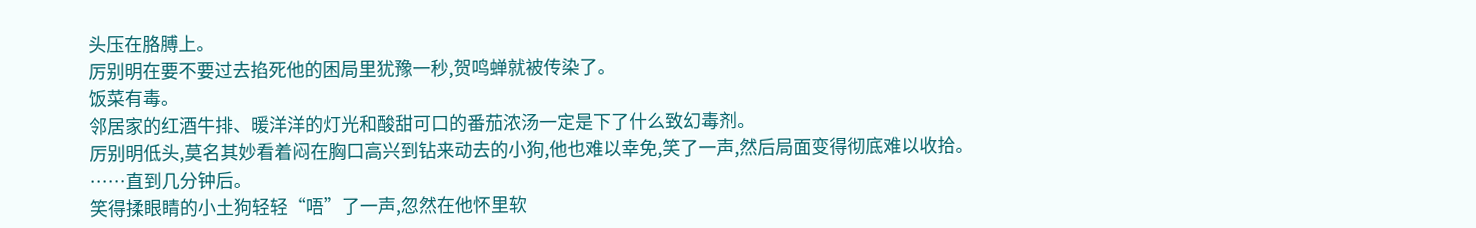头压在胳膊上。
厉别明在要不要过去掐死他的困局里犹豫一秒,贺鸣蝉就被传染了。
饭菜有毒。
邻居家的红酒牛排、暖洋洋的灯光和酸甜可口的番茄浓汤一定是下了什么致幻毒剂。
厉别明低头,莫名其妙看着闷在胸口高兴到钻来动去的小狗,他也难以幸免,笑了一声,然后局面变得彻底难以收拾。
……直到几分钟后。
笑得揉眼睛的小土狗轻轻“唔”了一声,忽然在他怀里软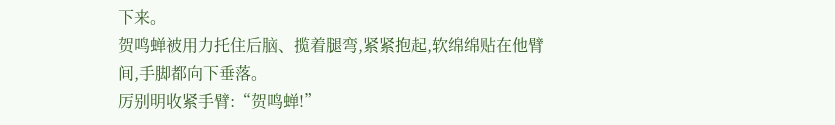下来。
贺鸣蝉被用力托住后脑、揽着腿弯,紧紧抱起,软绵绵贴在他臂间,手脚都向下垂落。
厉别明收紧手臂:“贺鸣蝉!”